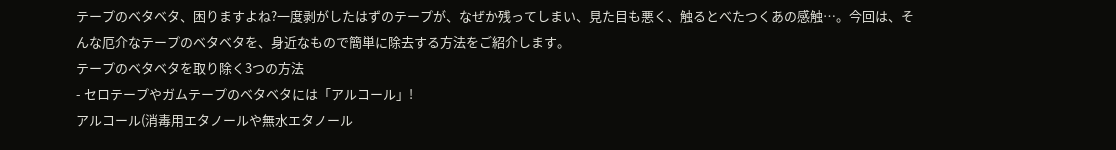テープのベタベタ、困りますよね?一度剥がしたはずのテープが、なぜか残ってしまい、見た目も悪く、触るとべたつくあの感触…。今回は、そんな厄介なテープのベタベタを、身近なもので簡単に除去する方法をご紹介します。
テープのベタベタを取り除く3つの方法
- セロテープやガムテープのベタベタには「アルコール」!
アルコール(消毒用エタノールや無水エタノール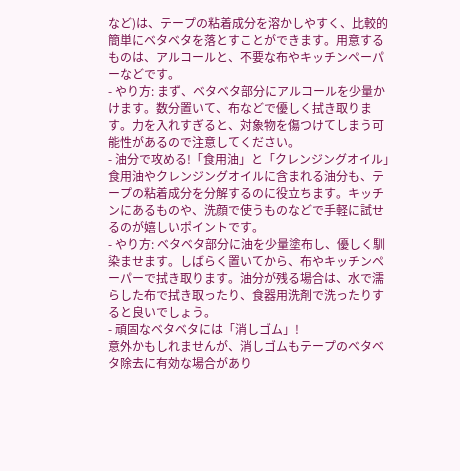など)は、テープの粘着成分を溶かしやすく、比較的簡単にベタベタを落とすことができます。用意するものは、アルコールと、不要な布やキッチンペーパーなどです。
- やり方: まず、ベタベタ部分にアルコールを少量かけます。数分置いて、布などで優しく拭き取ります。力を入れすぎると、対象物を傷つけてしまう可能性があるので注意してください。
- 油分で攻める!「食用油」と「クレンジングオイル」
食用油やクレンジングオイルに含まれる油分も、テープの粘着成分を分解するのに役立ちます。キッチンにあるものや、洗顔で使うものなどで手軽に試せるのが嬉しいポイントです。
- やり方: ベタベタ部分に油を少量塗布し、優しく馴染ませます。しばらく置いてから、布やキッチンペーパーで拭き取ります。油分が残る場合は、水で濡らした布で拭き取ったり、食器用洗剤で洗ったりすると良いでしょう。
- 頑固なベタベタには「消しゴム」!
意外かもしれませんが、消しゴムもテープのベタベタ除去に有効な場合があり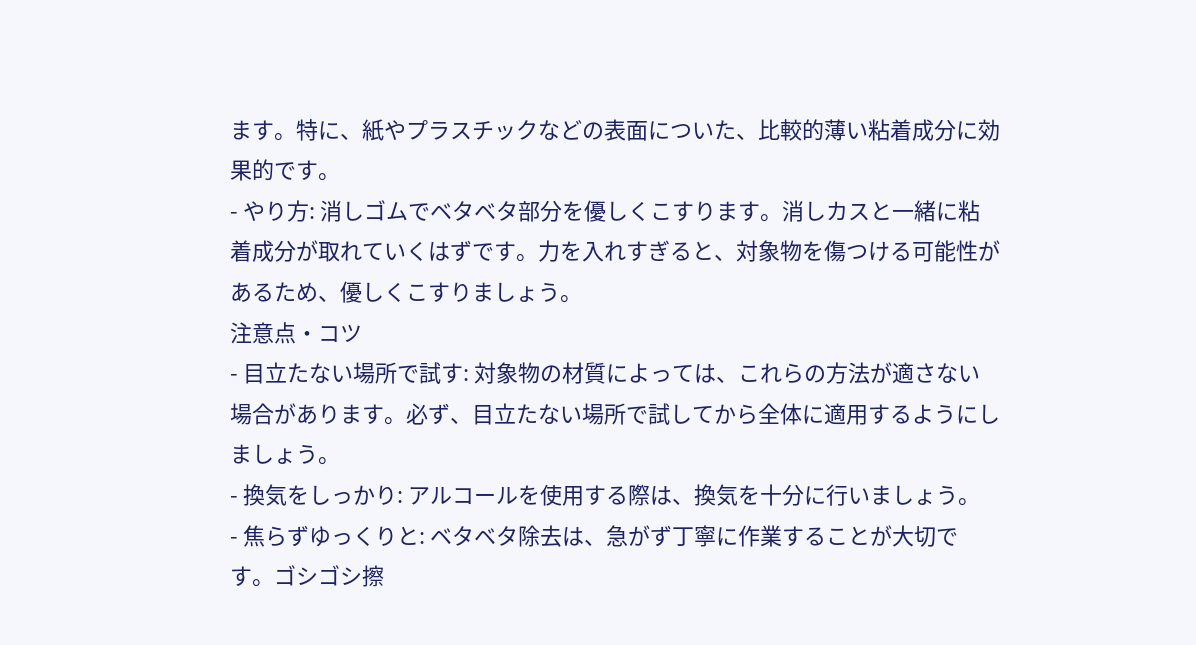ます。特に、紙やプラスチックなどの表面についた、比較的薄い粘着成分に効果的です。
- やり方: 消しゴムでベタベタ部分を優しくこすります。消しカスと一緒に粘着成分が取れていくはずです。力を入れすぎると、対象物を傷つける可能性があるため、優しくこすりましょう。
注意点・コツ
- 目立たない場所で試す: 対象物の材質によっては、これらの方法が適さない場合があります。必ず、目立たない場所で試してから全体に適用するようにしましょう。
- 換気をしっかり: アルコールを使用する際は、換気を十分に行いましょう。
- 焦らずゆっくりと: ベタベタ除去は、急がず丁寧に作業することが大切です。ゴシゴシ擦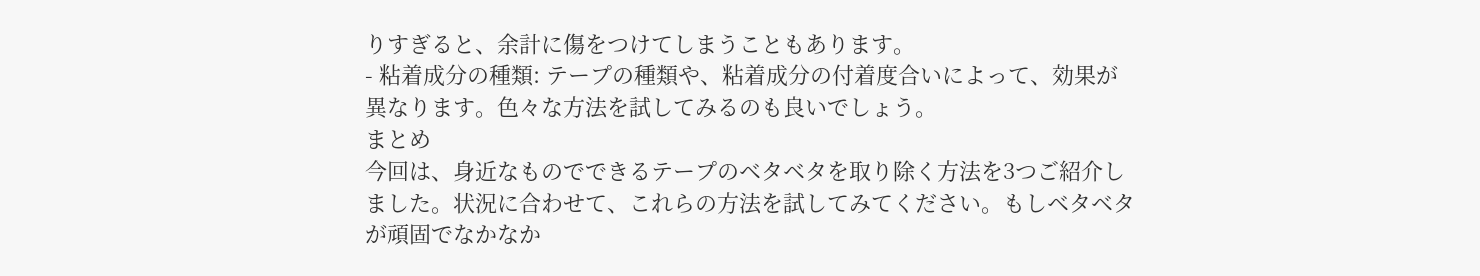りすぎると、余計に傷をつけてしまうこともあります。
- 粘着成分の種類: テープの種類や、粘着成分の付着度合いによって、効果が異なります。色々な方法を試してみるのも良いでしょう。
まとめ
今回は、身近なものでできるテープのベタベタを取り除く方法を3つご紹介しました。状況に合わせて、これらの方法を試してみてください。もしベタベタが頑固でなかなか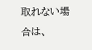取れない場合は、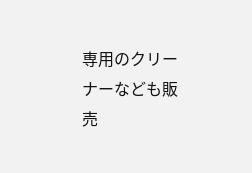専用のクリーナーなども販売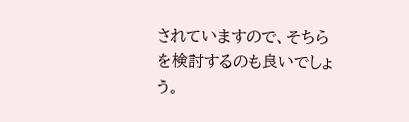されていますので、そちらを検討するのも良いでしょう。